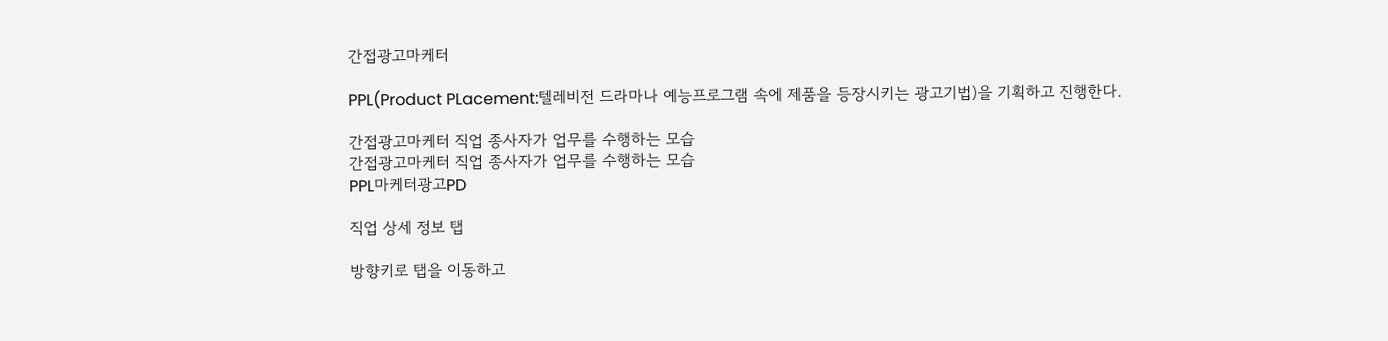간접광고마케터

PPL(Product PLacement:텔레비전 드라마나 예능프로그램 속에 제품을 등장시키는 광고기법)을 기획하고 진행한다.

간접광고마케터 직업 종사자가 업무를 수행하는 모습
간접광고마케터 직업 종사자가 업무를 수행하는 모습
PPL마케터광고PD

직업 상세 정보 탭

방향키로 탭을 이동하고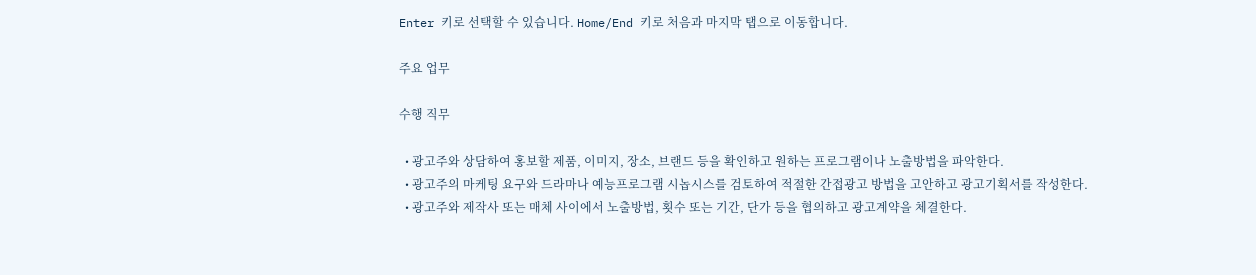Enter 키로 선택할 수 있습니다. Home/End 키로 처음과 마지막 탭으로 이동합니다.

주요 업무

수행 직무

  • 광고주와 상담하여 홍보할 제품, 이미지, 장소, 브랜드 등을 확인하고 원하는 프로그램이나 노출방법을 파악한다.
  • 광고주의 마케팅 요구와 드라마나 예능프로그램 시놉시스를 검토하여 적절한 간접광고 방법을 고안하고 광고기획서를 작성한다.
  • 광고주와 제작사 또는 매체 사이에서 노출방법, 횟수 또는 기간, 단가 등을 협의하고 광고계약을 체결한다.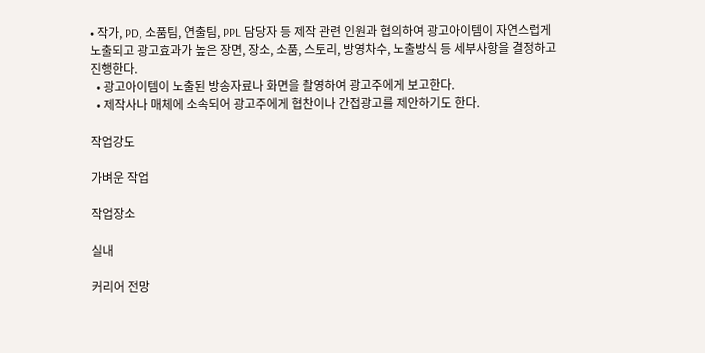• 작가, PD, 소품팀, 연출팀, PPL 담당자 등 제작 관련 인원과 협의하여 광고아이템이 자연스럽게 노출되고 광고효과가 높은 장면, 장소, 소품, 스토리, 방영차수, 노출방식 등 세부사항을 결정하고 진행한다.
  • 광고아이템이 노출된 방송자료나 화면을 촬영하여 광고주에게 보고한다.
  • 제작사나 매체에 소속되어 광고주에게 협찬이나 간접광고를 제안하기도 한다.

작업강도

가벼운 작업

작업장소

실내

커리어 전망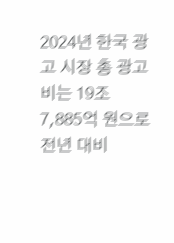2024년 한국 광고 시장 총 광고비는 19조 7,885억 원으로 전년 대비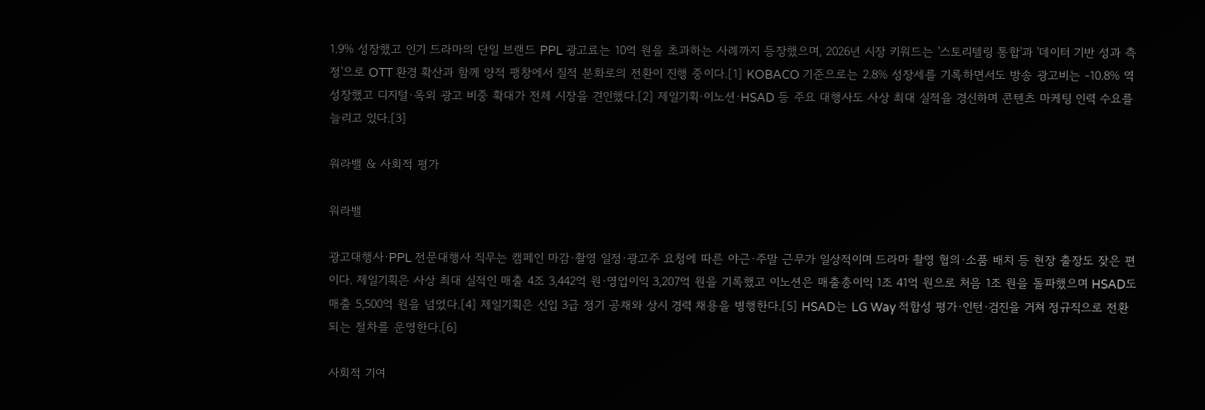1.9% 성장했고 인기 드라마의 단일 브랜드 PPL 광고료는 10억 원을 초과하는 사례까지 등장했으며, 2026년 시장 키워드는 '스토리텔링 통합'과 '데이터 기반 성과 측정'으로 OTT 환경 확산과 함께 양적 팽창에서 질적 분화로의 전환이 진행 중이다.[1] KOBACO 기준으로는 2.8% 성장세를 기록하면서도 방송 광고비는 -10.8% 역성장했고 디지털·옥외 광고 비중 확대가 전체 시장을 견인했다.[2] 제일기획·이노션·HSAD 등 주요 대행사도 사상 최대 실적을 경신하며 콘텐츠 마케팅 인력 수요를 늘리고 있다.[3]

워라밸 & 사회적 평가

워라밸

광고대행사·PPL 전문대행사 직무는 캠페인 마감·촬영 일정·광고주 요청에 따른 야근·주말 근무가 일상적이며 드라마 촬영 협의·소품 배치 등 현장 출장도 잦은 편이다. 제일기획은 사상 최대 실적인 매출 4조 3,442억 원·영업이익 3,207억 원을 기록했고 이노션은 매출총이익 1조 41억 원으로 처음 1조 원을 돌파했으며 HSAD도 매출 5,500억 원을 넘었다.[4] 제일기획은 신입 3급 정기 공채와 상시 경력 채용을 병행한다.[5] HSAD는 LG Way 적합성 평가·인턴·검진을 거쳐 정규직으로 전환되는 절차를 운영한다.[6]

사회적 기여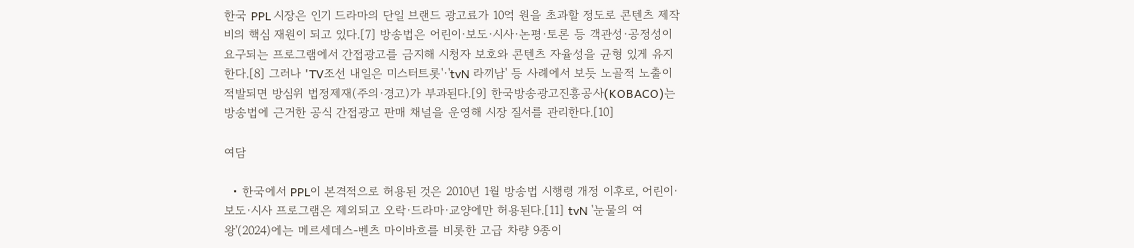한국 PPL 시장은 인기 드라마의 단일 브랜드 광고료가 10억 원을 초과할 정도로 콘텐츠 제작비의 핵심 재원이 되고 있다.[7] 방송법은 어린이·보도·시사·논평·토론 등 객관성·공정성이 요구되는 프로그램에서 간접광고를 금지해 시청자 보호와 콘텐츠 자율성을 균형 있게 유지한다.[8] 그러나 'TV조선 내일은 미스터트롯'·'tvN 라끼남' 등 사례에서 보듯 노골적 노출이 적발되면 방심위 법정제재(주의·경고)가 부과된다.[9] 한국방송광고진흥공사(KOBACO)는 방송법에 근거한 공식 간접광고 판매 채널을 운영해 시장 질서를 관리한다.[10]

여담

  • 한국에서 PPL이 본격적으로 허용된 것은 2010년 1월 방송법 시행령 개정 이후로, 어린이·보도·시사 프로그램은 제외되고 오락·드라마·교양에만 허용된다.[11] tvN '눈물의 여왕'(2024)에는 메르세데스-벤츠 마이바흐를 비롯한 고급 차량 9종이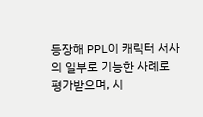등장해 PPL이 캐릭터 서사의 일부로 기능한 사례로 평가받으며, 시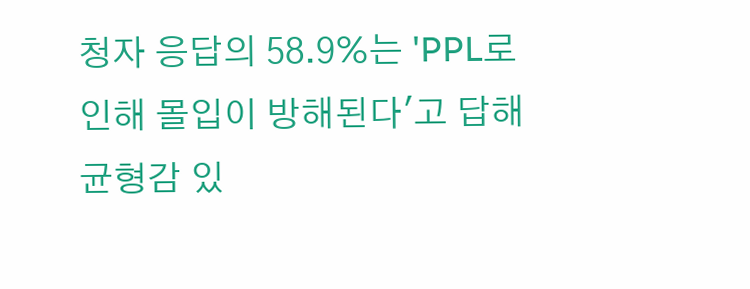청자 응답의 58.9%는 'PPL로 인해 몰입이 방해된다'고 답해 균형감 있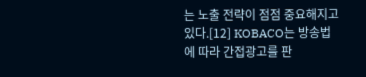는 노출 전략이 점점 중요해지고 있다.[12] KOBACO는 방송법에 따라 간접광고를 판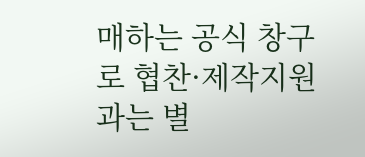매하는 공식 창구로 협찬·제작지원과는 별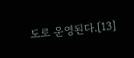도로 운영된다.[13]